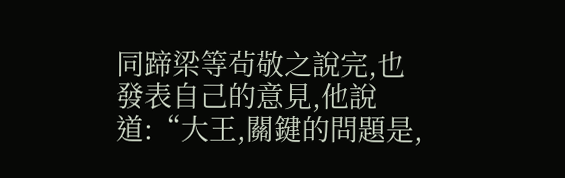同蹄梁等茍敬之說完,也發表自己的意見,他說道:“大王,關鍵的問題是,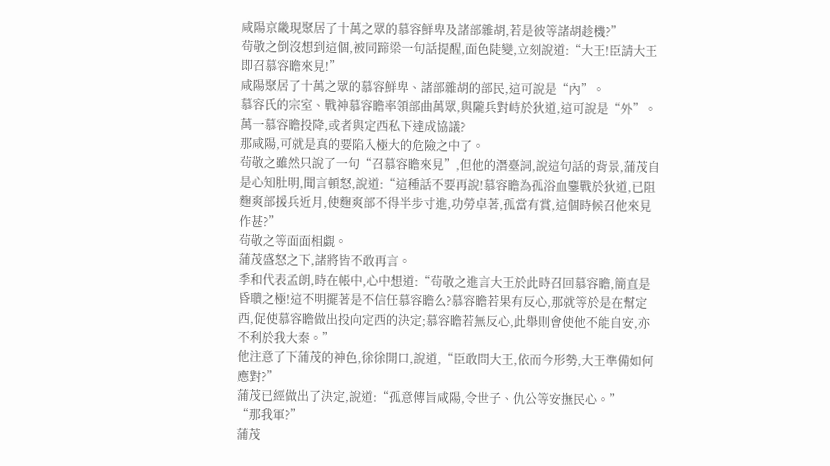咸陽京畿現聚居了十萬之眾的慕容鮮卑及諸部雜胡,若是彼等諸胡趁機?”
茍敬之倒沒想到這個,被同蹄梁一句話提醒,面色陡變,立刻說道:“大王!臣請大王即召慕容瞻來見!”
咸陽聚居了十萬之眾的慕容鮮卑、諸部雜胡的部民,這可說是“內”。
慕容氏的宗室、戰神慕容瞻率領部曲萬眾,與隴兵對峙於狄道,這可說是“外”。
萬一慕容瞻投降,或者與定西私下達成協議?
那咸陽,可就是真的要陷入極大的危險之中了。
茍敬之雖然只說了一句“召慕容瞻來見”,但他的潛臺詞,說這句話的背景,蒲茂自是心知肚明,聞言頓怒,說道:“這種話不要再說!慕容瞻為孤浴血鏖戰於狄道,已阻麴爽部援兵近月,使麴爽部不得半步寸進,功勞卓著,孤當有賞,這個時候召他來見作甚?”
茍敬之等面面相覷。
蒲茂盛怒之下,諸將皆不敢再言。
季和代表孟朗,時在帳中,心中想道:“茍敬之進言大王於此時召回慕容瞻,簡直是昏聵之極!這不明擺著是不信任慕容瞻么?慕容瞻若果有反心,那就等於是在幫定西,促使慕容瞻做出投向定西的決定;慕容瞻若無反心,此舉則會使他不能自安,亦不利於我大秦。”
他注意了下蒲茂的神色,徐徐開口,說道,“臣敢問大王,依而今形勢,大王準備如何應對?”
蒲茂已經做出了決定,說道:“孤意傳旨咸陽,令世子、仇公等安撫民心。”
“那我軍?”
蒲茂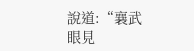說道:“襄武眼見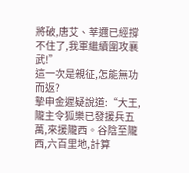將破,唐艾、莘邇已經撐不住了,我軍繼續圍攻襄武!”
這一次是親征,怎能無功而返?
摯申金遲疑說道:“大王,隴主令狐樂已發援兵五萬,來援隴西。谷陰至隴西,六百里地,計算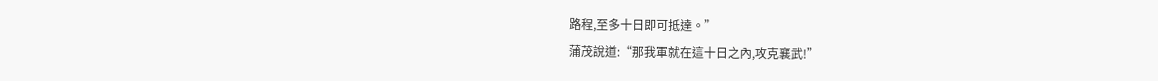路程,至多十日即可抵達。”
蒲茂說道:“那我軍就在這十日之內,攻克襄武!”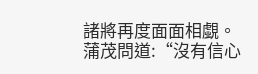諸將再度面面相覷。
蒲茂問道:“沒有信心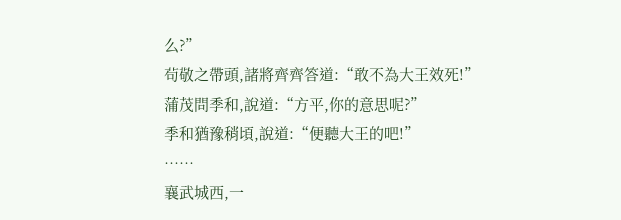么?”
茍敬之帶頭,諸將齊齊答道:“敢不為大王效死!”
蒲茂問季和,說道:“方平,你的意思呢?”
季和猶豫稍頃,說道:“便聽大王的吧!”
……
襄武城西,一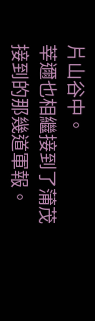片山谷中。
莘邇也相繼接到了蒲茂接到的那幾道軍報。